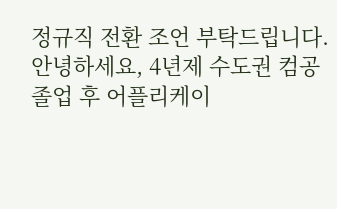정규직 전환 조언 부탁드립니다.
안녕하세요, 4년제 수도권 컴공 졸업 후 어플리케이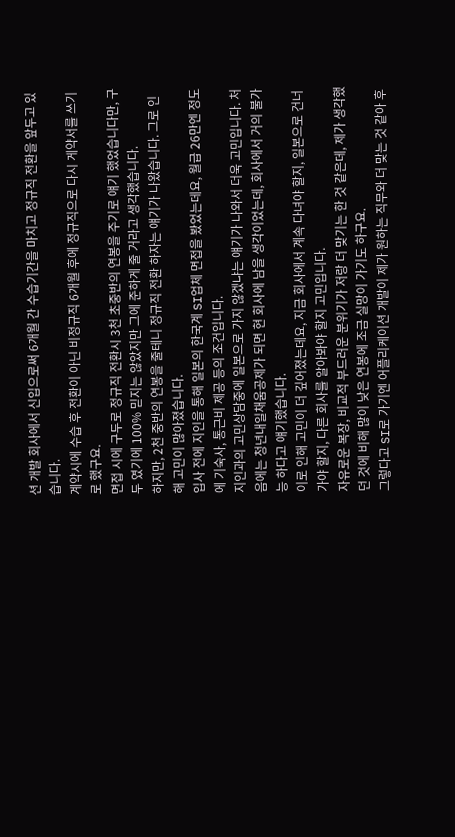션 개발 회사에서 신입으로써 6개월 간 수습기간을 마치고 정규직 전환을 앞두고 있습니다.
계약시에 수습 후 전환이 아닌 비정규직 6개월 후에 정규직으로 다시 게약서를 쓰기로 했구요.
면접 시에 구두로 정규직 전환시 3천 초중반의 연봉을 주기로 얘기 했었습니다만, 구두 였기에 100% 믿지는 않았지만 그에 준하게 줄 거라고 생각했습니다.
하지만, 2천 중반의 연봉을 줄테니 정규직 전환 하자는 얘기가 나왔습니다. 그로 인해 고민이 많아졌습니다.
입사 전에 지인을 통해 일본의 한국계 SI업체 면접을 봤었는데요, 월급 26만엔 정도에 기숙사, 통근비 제공 등의 조건입니다.
지인과의 고민상담중에 일본으로 가지 않겠냐는 얘기가 나와서 더욱 고민입니다. 처음에는 청년내일채움공제가 되면 현 회사에 남을 생각이었는데, 회사에서 거의 불가능 하다고 얘기했습니다.
이로 인해 고민이 더 깊어졌는데요, 지금 회사에서 계속 다녀야 할지, 일본으로 건너가야 할지, 다른 회사를 알아봐야 할지 고민입니다.
자유로운 복장, 비교적 부드러운 분위기가 저랑 더 맞기는 한 것 같은데, 제가 생각했던 것에 비해 많이 낮은 연봉에 조금 실망이 가기도 하구요.
그렇다고 SI로 가기엔 어플리케이션 개발이 제가 원하는 직무와 더 맞는 것 같아 후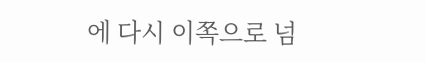에 다시 이쪽으로 넘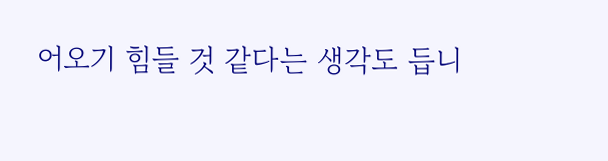어오기 힘들 것 같다는 생각도 듭니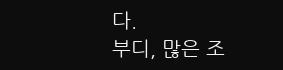다.
부디, 많은 조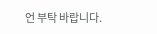언 부탁 바랍니다.